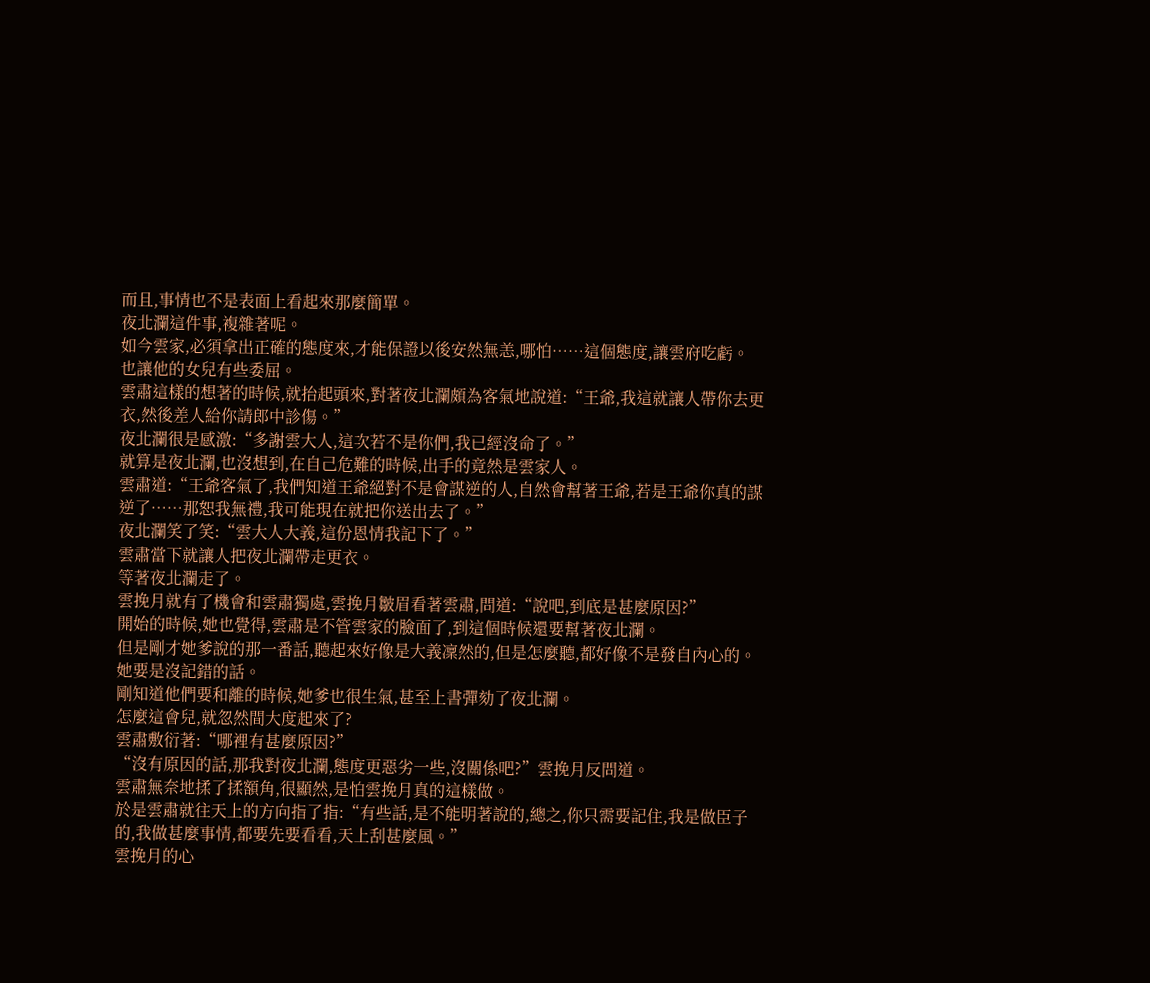而且,事情也不是表面上看起來那麼簡單。
夜北瀾這件事,複雜著呢。
如今雲家,必須拿出正確的態度來,才能保證以後安然無恙,哪怕……這個態度,讓雲府吃虧。
也讓他的女兒有些委屈。
雲肅這樣的想著的時候,就抬起頭來,對著夜北瀾頗為客氣地說道:“王爺,我這就讓人帶你去更衣,然後差人給你請郎中診傷。”
夜北瀾很是感激:“多謝雲大人,這次若不是你們,我已經沒命了。”
就算是夜北瀾,也沒想到,在自己危難的時候,出手的竟然是雲家人。
雲肅道:“王爺客氣了,我們知道王爺絕對不是會謀逆的人,自然會幫著王爺,若是王爺你真的謀逆了……那恕我無禮,我可能現在就把你送出去了。”
夜北瀾笑了笑:“雲大人大義,這份恩情我記下了。”
雲肅當下就讓人把夜北瀾帶走更衣。
等著夜北瀾走了。
雲挽月就有了機會和雲肅獨處,雲挽月皺眉看著雲肅,問道:“說吧,到底是甚麼原因?”
開始的時候,她也覺得,雲肅是不管雲家的臉面了,到這個時候還要幫著夜北瀾。
但是剛才她爹說的那一番話,聽起來好像是大義凜然的,但是怎麼聽,都好像不是發自內心的。
她要是沒記錯的話。
剛知道他們要和離的時候,她爹也很生氣,甚至上書彈劾了夜北瀾。
怎麼這會兒,就忽然間大度起來了?
雲肅敷衍著:“哪裡有甚麼原因?”
“沒有原因的話,那我對夜北瀾,態度更惡劣一些,沒關係吧?”雲挽月反問道。
雲肅無奈地揉了揉額角,很顯然,是怕雲挽月真的這樣做。
於是雲肅就往天上的方向指了指:“有些話,是不能明著說的,總之,你只需要記住,我是做臣子的,我做甚麼事情,都要先要看看,天上刮甚麼風。”
雲挽月的心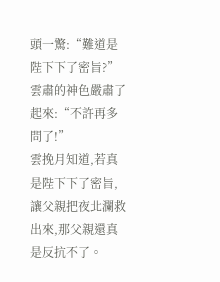頭一驚:“難道是陛下下了密旨?”
雲肅的神色嚴肅了起來:“不許再多問了!”
雲挽月知道,若真是陛下下了密旨,讓父親把夜北瀾救出來,那父親還真是反抗不了。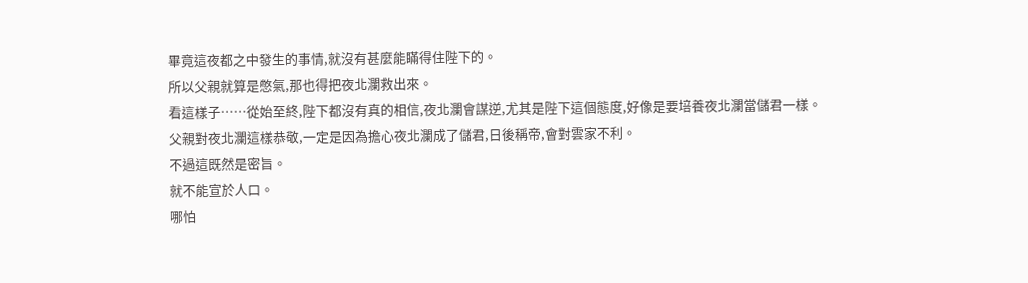畢竟這夜都之中發生的事情,就沒有甚麼能瞞得住陛下的。
所以父親就算是憋氣,那也得把夜北瀾救出來。
看這樣子……從始至終,陛下都沒有真的相信,夜北瀾會謀逆,尤其是陛下這個態度,好像是要培養夜北瀾當儲君一樣。
父親對夜北瀾這樣恭敬,一定是因為擔心夜北瀾成了儲君,日後稱帝,會對雲家不利。
不過這既然是密旨。
就不能宣於人口。
哪怕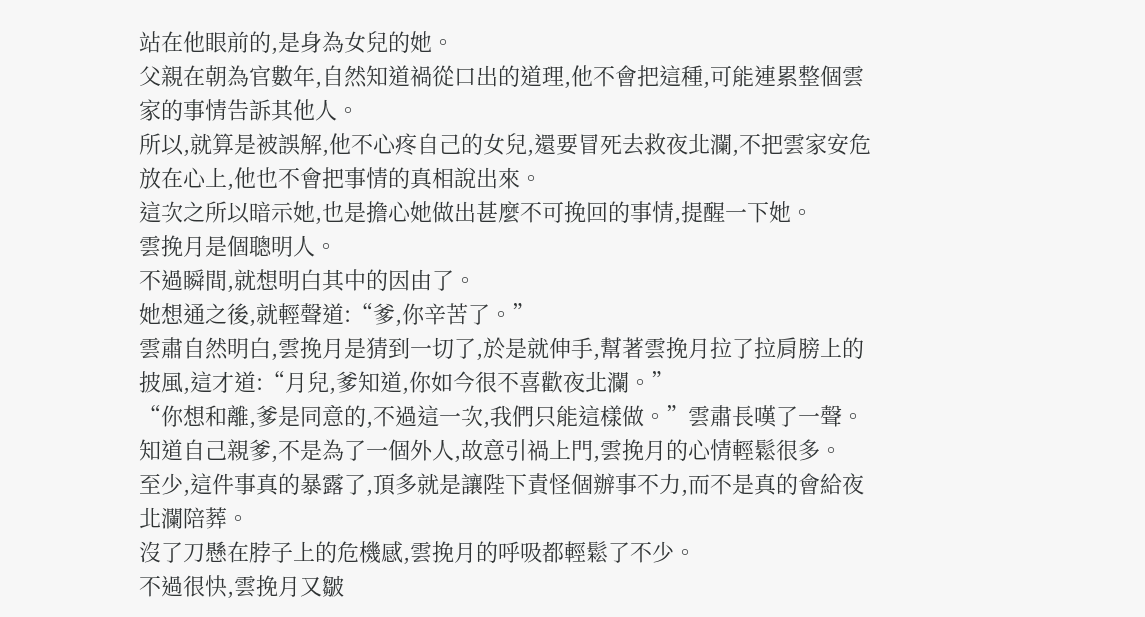站在他眼前的,是身為女兒的她。
父親在朝為官數年,自然知道禍從口出的道理,他不會把這種,可能連累整個雲家的事情告訴其他人。
所以,就算是被誤解,他不心疼自己的女兒,還要冒死去救夜北瀾,不把雲家安危放在心上,他也不會把事情的真相說出來。
這次之所以暗示她,也是擔心她做出甚麼不可挽回的事情,提醒一下她。
雲挽月是個聰明人。
不過瞬間,就想明白其中的因由了。
她想通之後,就輕聲道:“爹,你辛苦了。”
雲肅自然明白,雲挽月是猜到一切了,於是就伸手,幫著雲挽月拉了拉肩膀上的披風,這才道:“月兒,爹知道,你如今很不喜歡夜北瀾。”
“你想和離,爹是同意的,不過這一次,我們只能這樣做。”雲肅長嘆了一聲。
知道自己親爹,不是為了一個外人,故意引禍上門,雲挽月的心情輕鬆很多。
至少,這件事真的暴露了,頂多就是讓陛下責怪個辦事不力,而不是真的會給夜北瀾陪葬。
沒了刀懸在脖子上的危機感,雲挽月的呼吸都輕鬆了不少。
不過很快,雲挽月又皺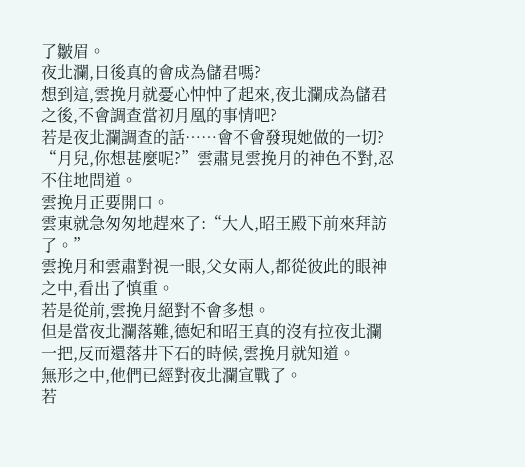了皺眉。
夜北瀾,日後真的會成為儲君嗎?
想到這,雲挽月就憂心忡忡了起來,夜北瀾成為儲君之後,不會調查當初月凰的事情吧?
若是夜北瀾調查的話……會不會發現她做的一切?
“月兒,你想甚麼呢?”雲肅見雲挽月的神色不對,忍不住地問道。
雲挽月正要開口。
雲東就急匆匆地趕來了:“大人,昭王殿下前來拜訪了。”
雲挽月和雲肅對視一眼,父女兩人,都從彼此的眼神之中,看出了慎重。
若是從前,雲挽月絕對不會多想。
但是當夜北瀾落難,德妃和昭王真的沒有拉夜北瀾一把,反而還落井下石的時候,雲挽月就知道。
無形之中,他們已經對夜北瀾宣戰了。
若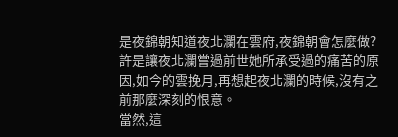是夜錦朝知道夜北瀾在雲府,夜錦朝會怎麼做?
許是讓夜北瀾嘗過前世她所承受過的痛苦的原因,如今的雲挽月,再想起夜北瀾的時候,沒有之前那麼深刻的恨意。
當然,這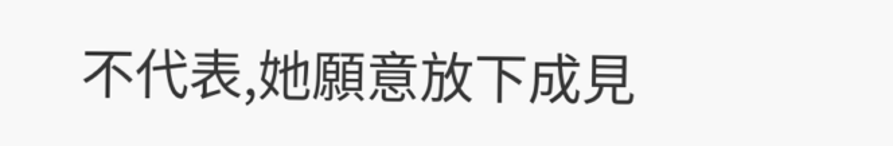不代表,她願意放下成見